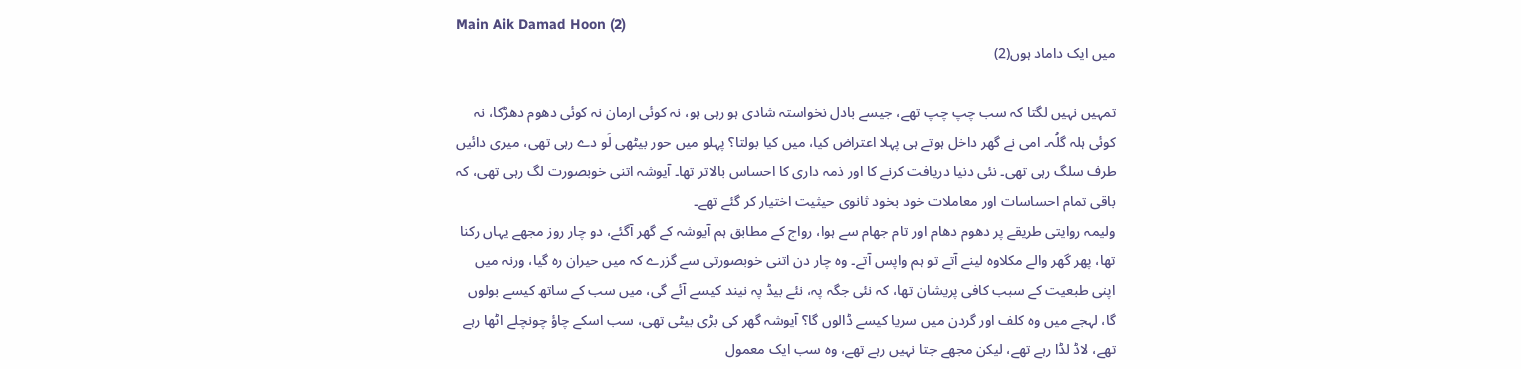Main Aik Damad Hoon (2)
میں ایک داماد ہوں(2)

تمہیں نہیں لگتا کہ سب چپ چپ تھے، جیسے بادل نخواستہ شادی ہو رہی ہو، نہ کوئی ارمان نہ کوئی دھوم دھڑکا، نہ کوئی ہلہ گلُہ۔ امی نے گھر داخل ہوتے ہی پہلا اعتراض کیا، میں کیا بولتا؟ پہلو میں حور بیٹھی لَو دے رہی تھی، میری دائیں طرف سلگ رہی تھی۔ نئی دنیا دریافت کرنے کا اور ذمہ داری کا احساس بالاتر تھا۔ آیوشہ اتنی خوبصورت لگ رہی تھی، کہ باقی تمام احساسات اور معاملات خود بخود ثانوی حیثیت اختیار کر گئے تھے۔
ولیمہ روایتی طریقے پر دھوم دھام اور تام جھام سے ہوا، رواج کے مطابق ہم آیوشہ کے گھر آگئے، دو چار روز مجھے یہاں رکنا تھا، پھر گھر والے مکلاوہ لینے آتے تو ہم واپس آتے۔ وہ چار دن اتنی خوبصورتی سے گزرے کہ میں حیران رہ گیا، ورنہ میں اپنی طبعیت کے سبب کافی پریشان تھا، کہ نئی جگہ پہ، نئے بیڈ پہ نیند کیسے آئے گی، میں سب کے ساتھ کیسے بولوں گا، لہجے میں وہ کلف اور گردن میں سریا کیسے ڈالوں گا؟ آیوشہ گھر کی بڑی بیٹی تھی، سب اسکے چاؤ چونچلے اٹھا رہے تھے، لاڈ لڈا رہے تھے، لیکن مجھے جتا نہیں رہے تھے، وہ سب ایک معمول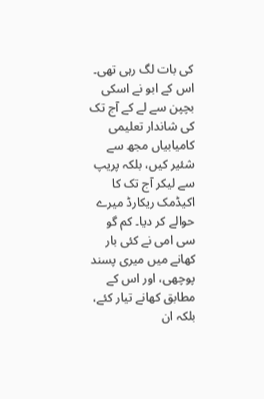کی بات لگ رہی تھی۔
اس کے ابو نے اسکی بچپن سے لے کے آج تک کی شاندار تعلیمی کامیابیاں مجھ سے شئیر کیں، بلکہ پریپ سے لیکر آج تک کا اکیڈمک ریکارڈ میرے حوالے کر دیا۔ کم گو سی امی نے کئی بار کھانے میں میری پسند پوچھی، اور اس کے مطابق کھانے تیار کئے، بلکہ ان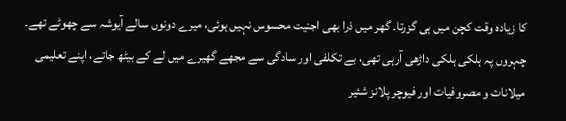کا زیادہ وقت کچن میں ہی گزرتا۔ گھر میں ذرا بھی اجنیت محسوس نہیں ہوئی، میرے دونوں سالے آیوشہ سے چھوٹے تھے۔ چہروں پہ ہلکی ہلکی داڑھی آرہی تھی، بے تکلفی اور سادگی سے مجھے گھیرے میں لے کے بیٹھ جاتے، اپنے تعلیمی میلانات و مصروفیات اور فیوچر پلانز شئیر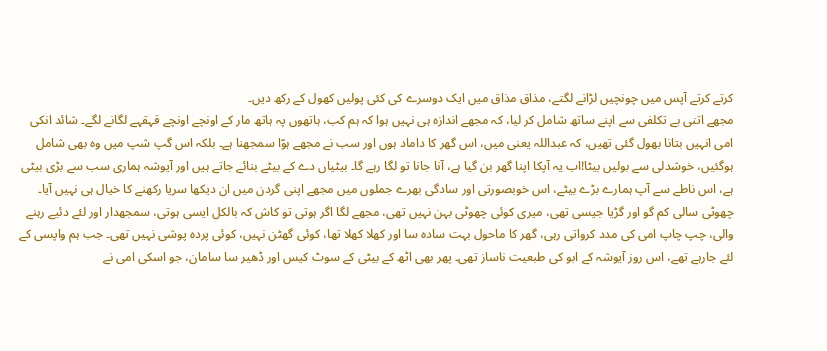کرتے کرتے آپس میں چونچیں لڑانے لگتے، مذاق مذاق میں ایک دوسرے کی کئی پولیں کھول کے رکھ دیں۔
مجھے اتنی بے تکلفی سے اپنے ساتھ شامل کر لیا، کہ مجھے اندازہ ہی نہیں ہوا کہ ہم کب، ہاتھوں پہ ہاتھ مار کے اونچے اونچے قہقہے لگانے لگے۔ شائد انکی امی انہیں بتانا بھول گئی تھیں، کہ عبداللہ یعنی میں، اس گھر کا داماد ہوں اور سب نے مجھے ہوّا سمجھنا ہے۔ بلکہ اس گپ شپ میں وہ بھی شامل ہوگئیں، خوشدلی سے بولیں بیٹا!اب یہ آپکا اپنا گھر بن گیا ہے، آنا جانا تو لگا رہے گا۔ بیٹیاں دے کے بیٹے بنائے جاتے ہیں اور آیوشہ ہماری سب سے بڑی بیٹی ہے، اس ناطے سے آپ ہمارے بڑے بیٹے، اس خوبصورتی اور سادگی بھرے جملوں میں مجھے اپنی گردن میں ان دیکھا سریا رکھنے کا خیال ہی نہیں آیا۔
چھوٹی سالی کم گو اور گڑیا جیسی تھی، میری کوئی چھوٹی بہن نہیں تھی، مجھے لگا اگر ہوتی تو کاش کہ بالکل ایسی ہوتی، سمجھدار اور لئے دئیے رہنے والی، چپ چاپ امی کی مدد کرواتی رہی، گھر کا ماحول بہت سادہ سا اور کھلا کھلا تھا، کوئی گھٹن نہیں، کوئی پردہ پوشی نہیں تھی۔ جب ہم واپسی کے لئے جارہے تھے، اس روز آیوشہ کے ابو کی طبعیت ناساز تھی۔ پھر بھی اٹھ کے بیٹی کے سوٹ کیس اور ڈھیر سا سامان، جو اسکی امی نے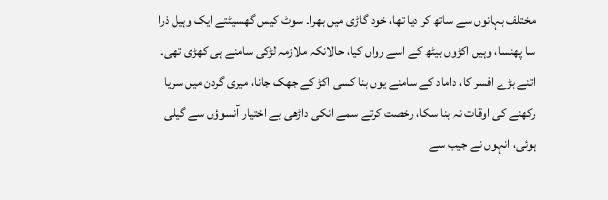مختلف بہانوں سے ساتھ کر دیا تھا، خود گاڑی میں بھرا۔ سوٹ کیس گھسیٹتے ایک وہیل ذرا سا پھنسا، وہیں اکڑوں بیٹھ کے اسے رواں کیا، حالانکہ ملازمہ لڑکی سامنے ہی کھڑی تھی۔
اتنے بڑے افسر کا، داماد کے سامنے یوں بنا کسی اکڑ کے جھک جانا، میری گردن میں سریا رکھنے کی اوقات نہ بنا سکا، رخصت کرتے سمے انکی داڑھی بے اختیار آنسوؤں سے گیلی ہوئی، انہوں نے جیب سے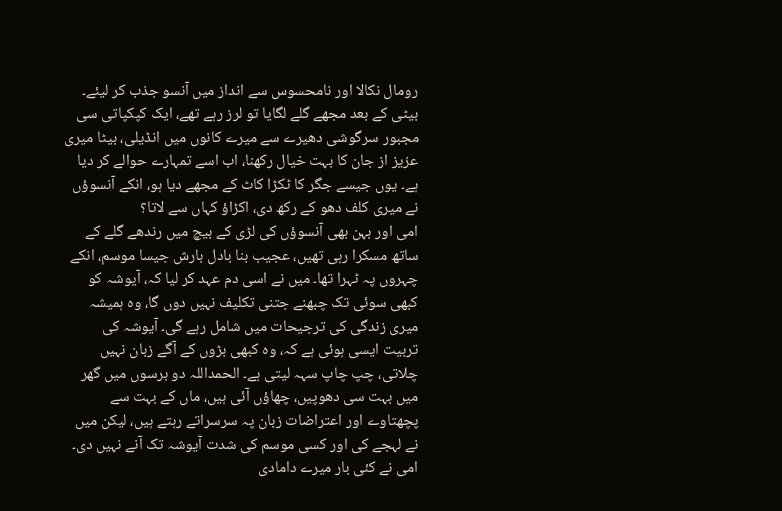رومال نکالا اور نامحسوس سے انداز میں آنسو جذب کر لیئے۔ بیٹی کے بعد مجھے گلے لگایا تو لرز رہے تھے، ایک کپکپاتی سی مجبور سرگوشی دھیرے سے میرے کانوں میں انڈیلی، بیٹا میری عزیز از جان کا بہت خیال رکھنا، اب اسے تمہارے حوالے کر دیا ہے۔ یوں جیسے جگر کا ٹکڑا کاٹ کے مجھے دیا ہو، انکے آنسوؤں نے میری کلف دھو کے رکھ دی، اکڑاؤ کہاں سے لاتا؟
امی اور بہن بھی آنسوؤں کی لڑی کے بیچ میں رندھے گلے کے ساتھ مسکرا رہی تھیں، عجیب بنا بادل بارش جیسا موسم، انکے چہروں پہ ٹہرا تھا۔ میں نے اسی دم عہد کر لیا کہ، آیوشہ کو کبھی سوئی تک چبھنے جتنی تکلیف نہیں دوں گا، وہ ہمیشہ میری زندگی کی ترجیحات میں شامل رہے گی۔ آیوشہ کی تربیت ایسی ہوئی ہے کہ، وہ کبھی بڑوں کے آگے زبان نہیں چلاتی، چپ چاپ سہہ لیتی ہے۔ الحمداللہ دو برسوں میں گھر میں بہت سی دھوپیں، چھاؤں آئی ہیں، ماں کے بہت سے پچھتاوے اور اعتراضات زبان پہ سرسراتے رہتے ہیں، لیکن میں نے لہجے کی اور کسی موسم کی شدت آیوشہ تک آنے نہیں دی۔
امی نے کئی بار میرے دامادی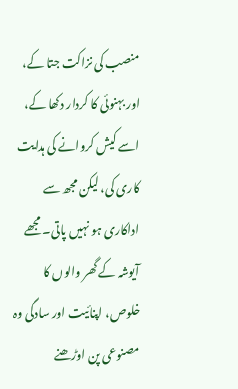منصب کی نزاکت جتا کے، اور بہنوئی کا کردار دکھا کے، اسے کیش کروانے کی ہدایت کاری کی، لیکن مجھ سے اداکاری ہو نہیں پاتی۔ مجھے آیوشہ کے گھر والوں کا خلوص، اپنائیت اور سادگی وہ مصنوعی پن اوڑھنے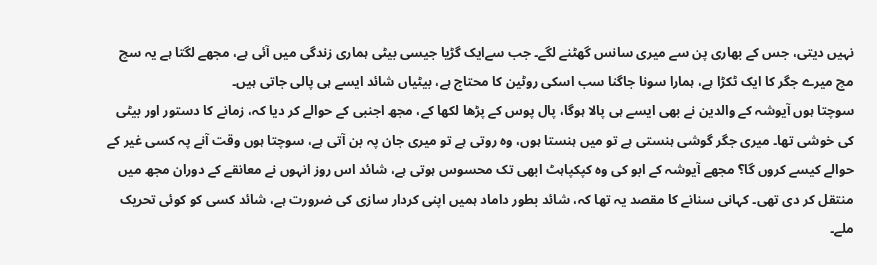نہیں دیتی، جس کے بھاری پن سے میری سانس گھٹنے لگے۔ جب سےایک گڑیا جیسی بیٹی ہماری زندگی میں آئی ہے، مجھے لگتا ہے یہ سچ مچ میرے جگر کا ایک ٹکڑا ہے، ہمارا سونا جاگنا سب اسکی روٹین کا محتاج ہے، بیٹیاں شائد ایسے ہی پالی جاتی ہیں۔
سوچتا ہوں آیوشہ کے والدین نے بھی ایسے ہی پالا ہوگا، پال پوس کے پڑھا لکھا کے، مجھ اجنبی کے حوالے کر دیا کہ، زمانے کا دستور اور بیٹی کی خوشی تھا۔ میری جگر گوشی ہنستی ہے تو میں ہنستا ہوں، وہ روتی ہے تو میری جان پہ بن آتی ہے، سوچتا ہوں وقت آنے پہ کسی غیر کے حوالے کیسے کروں گا؟ مجھے آیوشہ کے ابو کی وہ کپکپاہٹ ابھی تک محسوس ہوتی ہے، شائد اس روز انہوں نے معانقے کے دوران مجھ میں منتقل کر دی تھی۔ کہانی سنانے کا مقصد یہ تھا کہ، شائد بطور داماد ہمیں اپنی کردار سازی کی ضرورت ہے، شائد کسی کو کوئی تحریک ملے۔